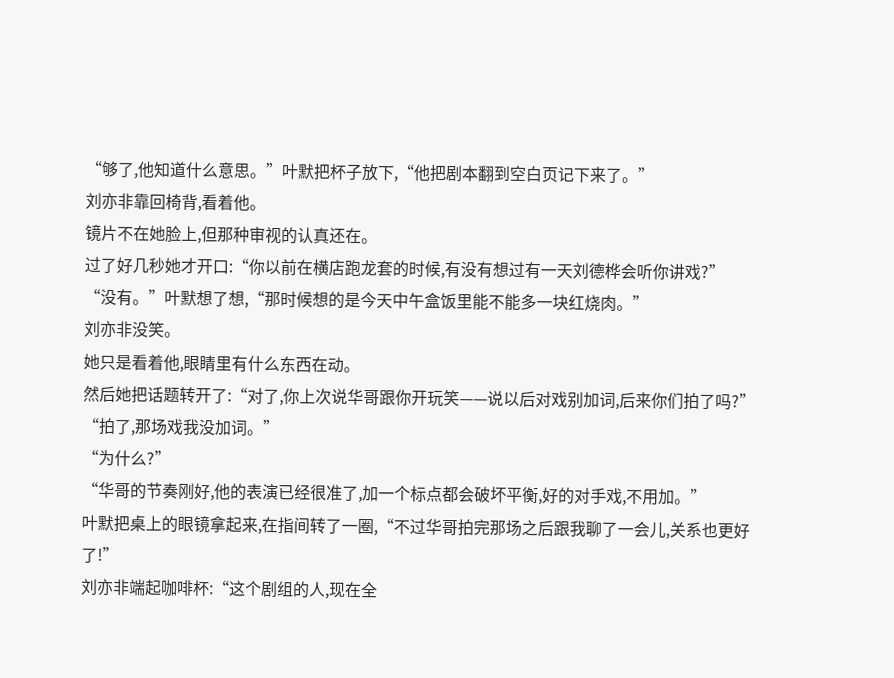“够了,他知道什么意思。”叶默把杯子放下,“他把剧本翻到空白页记下来了。”
刘亦非靠回椅背,看着他。
镜片不在她脸上,但那种审视的认真还在。
过了好几秒她才开口:“你以前在横店跑龙套的时候,有没有想过有一天刘德桦会听你讲戏?”
“没有。”叶默想了想,“那时候想的是今天中午盒饭里能不能多一块红烧肉。”
刘亦非没笑。
她只是看着他,眼睛里有什么东西在动。
然后她把话题转开了:“对了,你上次说华哥跟你开玩笑——说以后对戏别加词,后来你们拍了吗?”
“拍了,那场戏我没加词。”
“为什么?”
“华哥的节奏刚好,他的表演已经很准了,加一个标点都会破坏平衡,好的对手戏,不用加。”
叶默把桌上的眼镜拿起来,在指间转了一圈,“不过华哥拍完那场之后跟我聊了一会儿,关系也更好了!”
刘亦非端起咖啡杯:“这个剧组的人,现在全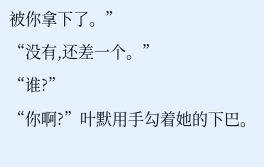被你拿下了。”
“没有,还差一个。”
“谁?”
“你啊?”叶默用手勾着她的下巴。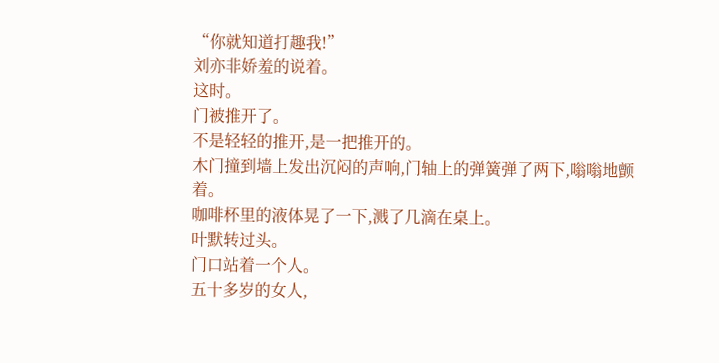“你就知道打趣我!”
刘亦非娇羞的说着。
这时。
门被推开了。
不是轻轻的推开,是一把推开的。
木门撞到墙上发出沉闷的声响,门轴上的弹簧弹了两下,嗡嗡地颤着。
咖啡杯里的液体晃了一下,溅了几滴在桌上。
叶默转过头。
门口站着一个人。
五十多岁的女人,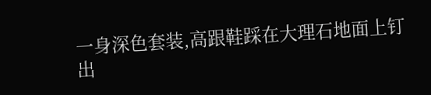一身深色套装,高跟鞋踩在大理石地面上钉出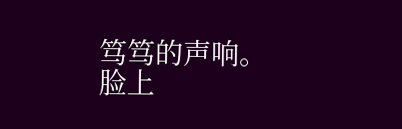笃笃的声响。
脸上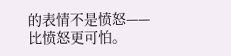的表情不是愤怒——比愤怒更可怕。